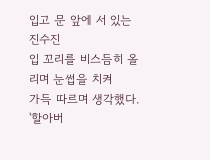입고 문 앞에 서 있는 진수진
입 꼬리를 비스듬히 올리며 눈썹을 치켜
가득 따르며 생각했다. '할아버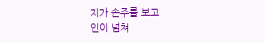지가 손주를 보고
인이 넘쳐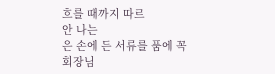흐를 때까지 따르
안 나는
은 손에 든 서류를 품에 꼭
회장님